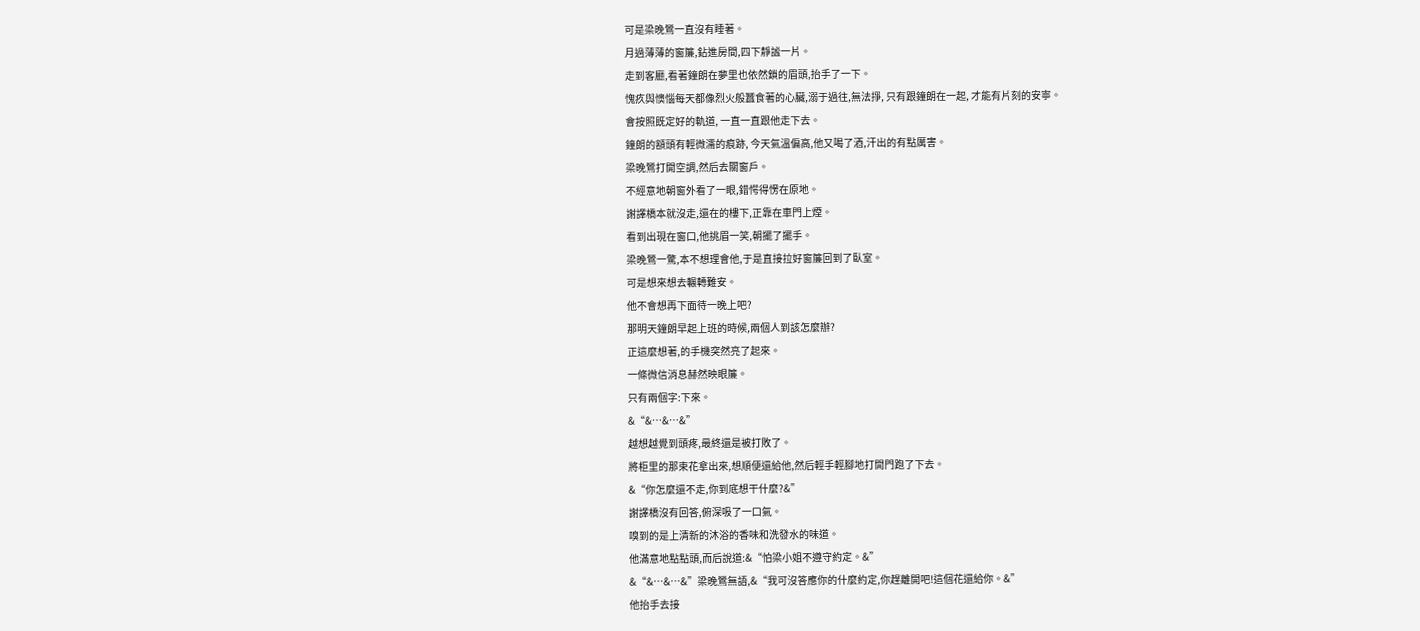可是梁晚鶯一直沒有睡著。
月過薄薄的窗簾,鉆進房間,四下靜謐一片。
走到客廳,看著鐘朗在夢里也依然鎖的眉頭,抬手了一下。
愧疚與懊惱每天都像烈火般蠶食著的心臟,溺于過往,無法掙, 只有跟鐘朗在一起, 才能有片刻的安寧。
會按照既定好的軌道, 一直一直跟他走下去。
鐘朗的額頭有輕微濡的痕跡, 今天氣溫偏高,他又喝了酒,汗出的有點厲害。
梁晚鶯打開空調,然后去關窗戶。
不經意地朝窗外看了一眼,錯愕得愣在原地。
謝譯橋本就沒走,還在的樓下,正靠在車門上煙。
看到出現在窗口,他挑眉一笑,朝擺了擺手。
梁晚鶯一驚,本不想理會他,于是直接拉好窗簾回到了臥室。
可是想來想去輾轉難安。
他不會想再下面待一晚上吧?
那明天鐘朗早起上班的時候,兩個人到該怎麼辦?
正這麼想著,的手機突然亮了起來。
一條微信消息赫然映眼簾。
只有兩個字:下來。
&“&…&…&”
越想越覺到頭疼,最終還是被打敗了。
將柜里的那束花拿出來,想順便還給他,然后輕手輕腳地打開門跑了下去。
&“你怎麼還不走,你到底想干什麼?&”
謝譯橋沒有回答,俯深吸了一口氣。
嗅到的是上清新的沐浴的香味和洗發水的味道。
他滿意地點點頭,而后說道:&“怕梁小姐不遵守約定。&”
&“&…&…&”梁晚鶯無語,&“我可沒答應你的什麼約定,你趕離開吧!這個花還給你。&”
他抬手去接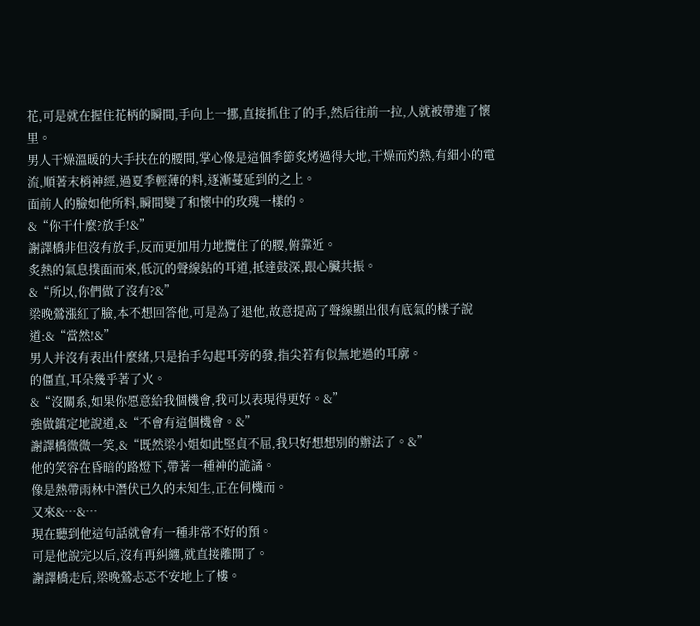花,可是就在握住花柄的瞬間,手向上一挪,直接抓住了的手,然后往前一拉,人就被帶進了懷里。
男人干燥溫暖的大手扶在的腰間,掌心像是這個季節炙烤過得大地,干燥而灼熱,有細小的電流,順著末梢神經,過夏季輕薄的料,逐漸蔓延到的之上。
面前人的臉如他所料,瞬間變了和懷中的玫瑰一樣的。
&“你干什麼?放手!&”
謝譯橋非但沒有放手,反而更加用力地攬住了的腰,俯靠近。
炙熱的氣息撲面而來,低沉的聲線鉆的耳道,抵達鼓深,跟心臟共振。
&“所以,你們做了沒有?&”
梁晚鶯漲紅了臉,本不想回答他,可是為了退他,故意提高了聲線顯出很有底氣的樣子說道:&“當然!&”
男人并沒有表出什麼緒,只是抬手勾起耳旁的發,指尖若有似無地過的耳廓。
的僵直,耳朵幾乎著了火。
&“沒關系,如果你愿意給我個機會,我可以表現得更好。&”
強做鎮定地說道,&“不會有這個機會。&”
謝譯橋微微一笑,&“既然梁小姐如此堅貞不屈,我只好想想別的辦法了。&”
他的笑容在昏暗的路燈下,帶著一種神的詭譎。
像是熱帶雨林中潛伏已久的未知生,正在伺機而。
又來&…&…
現在聽到他這句話就會有一種非常不好的預。
可是他說完以后,沒有再糾纏,就直接離開了。
謝譯橋走后,梁晚鶯忐忑不安地上了樓。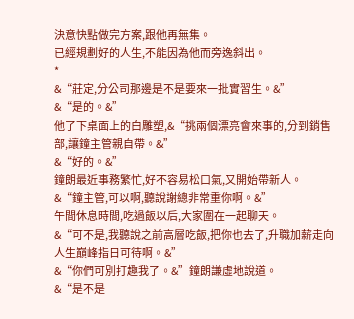決意快點做完方案,跟他再無集。
已經規劃好的人生,不能因為他而旁逸斜出。
*
&“莊定,分公司那邊是不是要來一批實習生。&”
&“是的。&”
他了下桌面上的白雕塑,&“挑兩個漂亮會來事的,分到銷售部,讓鐘主管親自帶。&”
&“好的。&”
鐘朗最近事務繁忙,好不容易松口氣,又開始帶新人。
&“鐘主管,可以啊,聽說謝總非常重你啊。&”
午間休息時間,吃過飯以后,大家圍在一起聊天。
&“可不是,我聽說之前高層吃飯,把你也去了,升職加薪走向人生巔峰指日可待啊。&”
&“你們可別打趣我了。&”鐘朗謙虛地說道。
&“是不是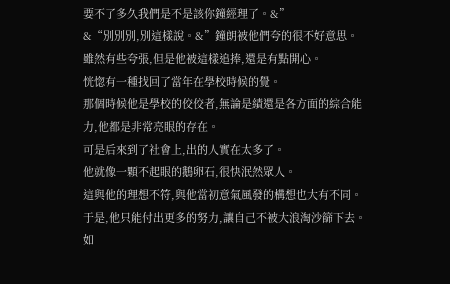要不了多久我們是不是該你鐘經理了。&”
&“別別別,別這樣說。&”鐘朗被他們夸的很不好意思。
雖然有些夸張,但是他被這樣追捧,還是有點開心。
恍惚有一種找回了當年在學校時候的覺。
那個時候他是學校的佼佼者,無論是績還是各方面的綜合能力,他都是非常亮眼的存在。
可是后來到了社會上,出的人實在太多了。
他就像一顆不起眼的鵝卵石,很快泯然眾人。
這與他的理想不符,與他當初意氣風發的構想也大有不同。
于是,他只能付出更多的努力,讓自己不被大浪淘沙篩下去。
如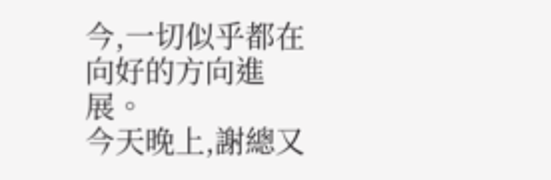今,一切似乎都在向好的方向進展。
今天晚上,謝總又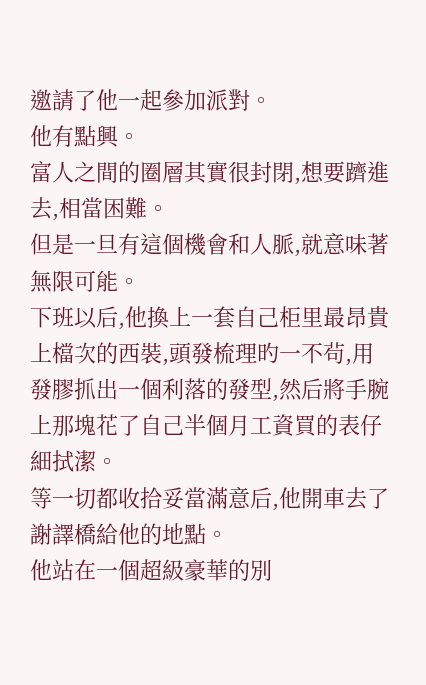邀請了他一起參加派對。
他有點興。
富人之間的圈層其實很封閉,想要躋進去,相當困難。
但是一旦有這個機會和人脈,就意味著無限可能。
下班以后,他換上一套自己柜里最昂貴上檔次的西裝,頭發梳理旳一不茍,用發膠抓出一個利落的發型,然后將手腕上那塊花了自己半個月工資買的表仔細拭潔。
等一切都收拾妥當滿意后,他開車去了謝譯橋給他的地點。
他站在一個超級豪華的別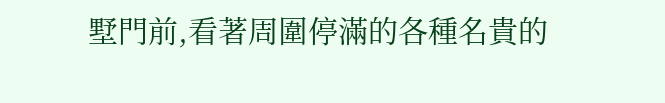墅門前,看著周圍停滿的各種名貴的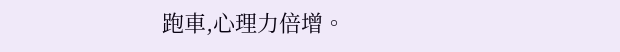跑車,心理力倍增。